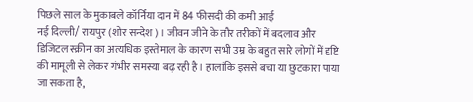पिछले साल के मुकाबले कॉर्निया दान में 84 फीसदी की कमी आई
नई दिल्ली/ रायपुर (शोर सन्देश)। जीवन जीने के तौर तरीकों में बदलाव और डिजिटल स्क्रीन का अत्यधिक इस्तेमाल के कारण सभी उम्र के बहुत सारे लोगों में दृष्टि की मामूली से लेकर गंभीर समस्या बढ़ रही है। हालांकि इससे बचा या छुटकारा पाया जा सकता है,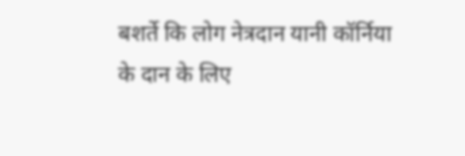बशर्ते कि लोग नेत्रदान यानी कॉर्निया के दान के लिए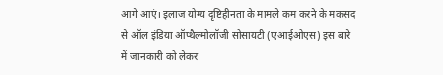आगे आएं। इलाज योग्य दृष्टिहीनता के मामले कम करने के मकसद से ऑल इंडिया ऑप्थैल्मोलॉजी सोसायटी (एआईओएस) इस बारे में जानकारी को लेकर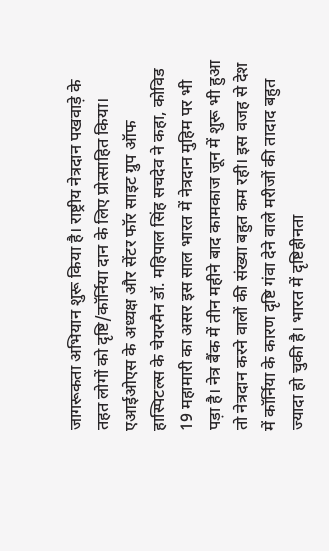जागरूकता अभियान शुरू किया है। राष्ट्रीय नेत्रदान पखवाड़े के तहत लोगों को दृष्टि/कॉर्निया दान के लिए प्रोत्साहित किया।
एआईओएस के अध्यक्ष और सेंटर फॉर साइट ग्रुप ऑफ हास्पिटल्स के चेयरमैन डॉ. महिपाल सिंह सचदेव ने कहा, कोविड 19 महामारी का असर इस साल भारत में नेत्रदान मुहिम पर भी पड़ा है। नेत्र बैंक में तीन महीने बाद कामकाज जून में शुरू भी हुआ तो नेत्रदान करने वालों की संख्या बहुत कम रही। इस वजह से देश में कॉर्निया के कारण दृष्टि गंवा देने वाले मरीजों की तादाद बहुत ज्यादा हो चुकी है। भारत में दृष्टिहीनता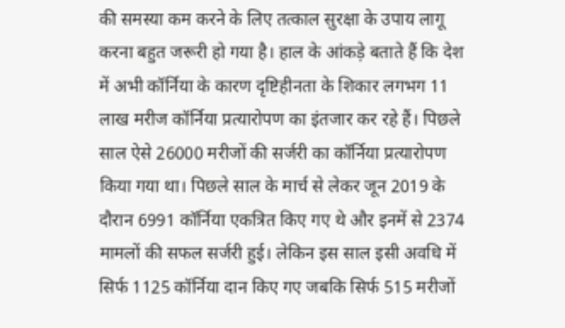की समस्या कम करने के लिए तत्काल सुरक्षा के उपाय लागू करना बहुत जरूरी हो गया है। हाल के आंकड़े बताते हैं कि देश में अभी कॉर्निया के कारण दृष्टिहीनता के शिकार लगभग 11 लाख मरीज कॉर्निया प्रत्यारोपण का इंतजार कर रहे हैं। पिछले साल ऐसे 26000 मरीजों की सर्जरी का कॉर्निया प्रत्यारोपण किया गया था। पिछले साल के मार्च से लेकर जून 2019 के दौरान 6991 कॉर्निया एकत्रित किए गए थे और इनमें से 2374 मामलों की सफल सर्जरी हुई। लेकिन इस साल इसी अवधि में सिर्फ 1125 कॉर्निया दान किए गए जबकि सिर्फ 515 मरीजों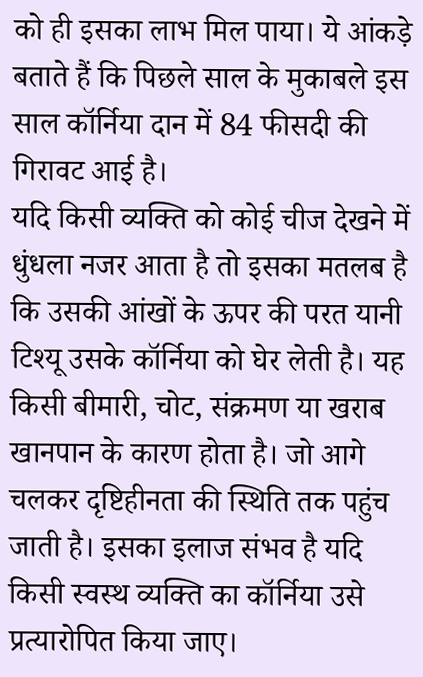को ही इसका लाभ मिल पाया। ये आंकड़े बताते हैं कि पिछले साल के मुकाबले इस साल कॉर्निया दान में 84 फीसदी की गिरावट आई है।
यदि किसी व्यक्ति को कोई चीज देखने में धुंधला नजर आता है तो इसका मतलब है कि उसकी आंखों के ऊपर की परत यानी टिश्यू उसके कॉर्निया को घेर लेती है। यह किसी बीमारी, चोट, संक्रमण या खराब खानपान के कारण होता है। जो आगे चलकर दृष्टिहीनता की स्थिति तक पहुंच जाती है। इसका इलाज संभव है यदि किसी स्वस्थ व्यक्ति का कॉर्निया उसे प्रत्यारोपित किया जाए।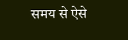समय से ऐसे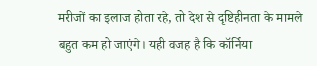मरीजों का इलाज होता रहे, तो देश से दृष्टिहीनता के मामले बहुत कम हो जाएंगे। यही वजह है कि कॉर्निया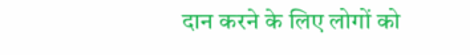दान करने के लिए लोगों को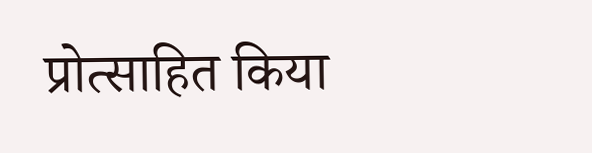प्रोत्साहित किया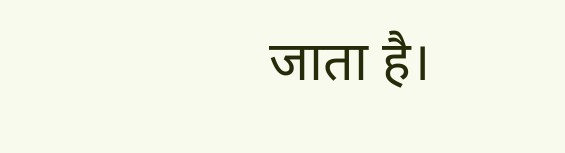जाता है।